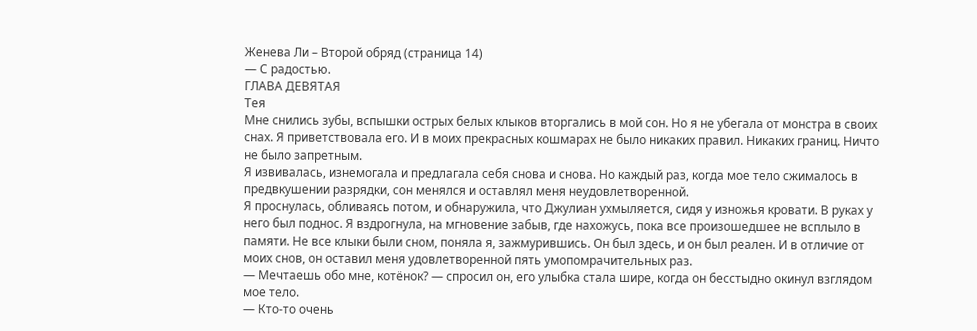Женева Ли – Второй обряд (страница 14)
― С радостью.
ГЛАВА ДЕВЯТАЯ
Тея
Мне снились зубы, вспышки острых белых клыков вторгались в мой сон. Но я не убегала от монстра в своих снах. Я приветствовала его. И в моих прекрасных кошмарах не было никаких правил. Никаких границ. Ничто не было запретным.
Я извивалась, изнемогала и предлагала себя снова и снова. Но каждый раз, когда мое тело сжималось в предвкушении разрядки, сон менялся и оставлял меня неудовлетворенной.
Я проснулась, обливаясь потом, и обнаружила, что Джулиан ухмыляется, сидя у изножья кровати. В руках у него был поднос. Я вздрогнула, на мгновение забыв, где нахожусь, пока все произошедшее не всплыло в памяти. Не все клыки были сном, поняла я, зажмурившись. Он был здесь, и он был реален. И в отличие от моих снов, он оставил меня удовлетворенной пять умопомрачительных раз.
― Мечтаешь обо мне, котёнок? ― спросил он, его улыбка стала шире, когда он бесстыдно окинул взглядом мое тело.
― Кто-то очень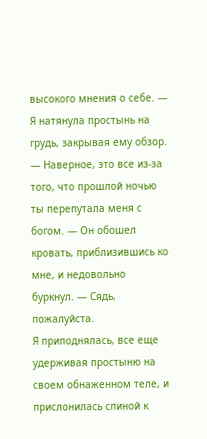высокого мнения о себе. ― Я натянула простынь на грудь, закрывая ему обзор.
― Наверное, это все из-за того, что прошлой ночью ты перепутала меня с богом. ― Он обошел кровать, приблизившись ко мне, и недовольно буркнул. ― Сядь, пожалуйста.
Я приподнялась, все еще удерживая простыню на своем обнаженном теле, и прислонилась спиной к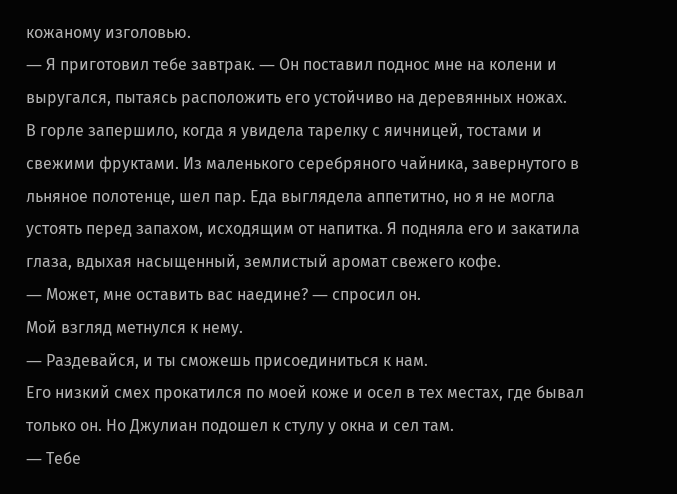кожаному изголовью.
― Я приготовил тебе завтрак. ― Он поставил поднос мне на колени и выругался, пытаясь расположить его устойчиво на деревянных ножах.
В горле запершило, когда я увидела тарелку с яичницей, тостами и свежими фруктами. Из маленького серебряного чайника, завернутого в льняное полотенце, шел пар. Еда выглядела аппетитно, но я не могла устоять перед запахом, исходящим от напитка. Я подняла его и закатила глаза, вдыхая насыщенный, землистый аромат свежего кофе.
― Может, мне оставить вас наедине? ― спросил он.
Мой взгляд метнулся к нему.
― Раздевайся, и ты сможешь присоединиться к нам.
Его низкий смех прокатился по моей коже и осел в тех местах, где бывал только он. Но Джулиан подошел к стулу у окна и сел там.
― Тебе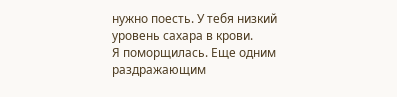нужно поесть. У тебя низкий уровень сахара в крови.
Я поморщилась. Еще одним раздражающим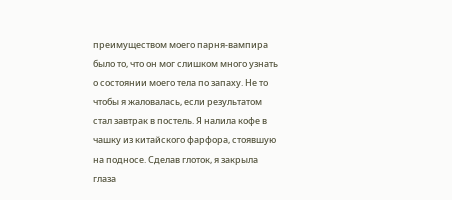преимуществом моего парня-вампира было то, что он мог слишком много узнать о состоянии моего тела по запаху. Не то чтобы я жаловалась, если результатом стал завтрак в постель. Я налила кофе в чашку из китайского фарфора, стоявшую на подносе. Сделав глоток, я закрыла глаза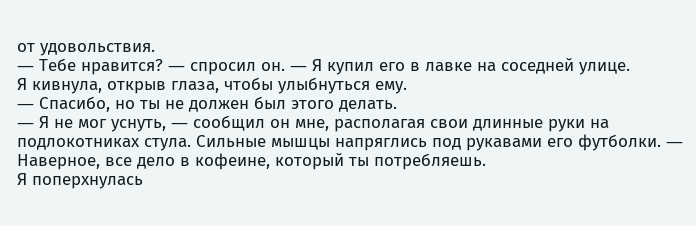от удовольствия.
― Тебе нравится? ― спросил он. ― Я купил его в лавке на соседней улице.
Я кивнула, открыв глаза, чтобы улыбнуться ему.
― Спасибо, но ты не должен был этого делать.
― Я не мог уснуть, ― сообщил он мне, располагая свои длинные руки на подлокотниках стула. Сильные мышцы напряглись под рукавами его футболки. ― Наверное, все дело в кофеине, который ты потребляешь.
Я поперхнулась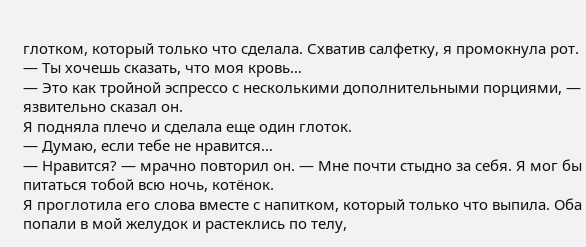глотком, который только что сделала. Схватив салфетку, я промокнула рот.
― Ты хочешь сказать, что моя кровь…
― Это как тройной эспрессо с несколькими дополнительными порциями, ― язвительно сказал он.
Я подняла плечо и сделала еще один глоток.
― Думаю, если тебе не нравится…
― Нравится? ― мрачно повторил он. ― Мне почти стыдно за себя. Я мог бы питаться тобой всю ночь, котёнок.
Я проглотила его слова вместе с напитком, который только что выпила. Оба попали в мой желудок и растеклись по телу,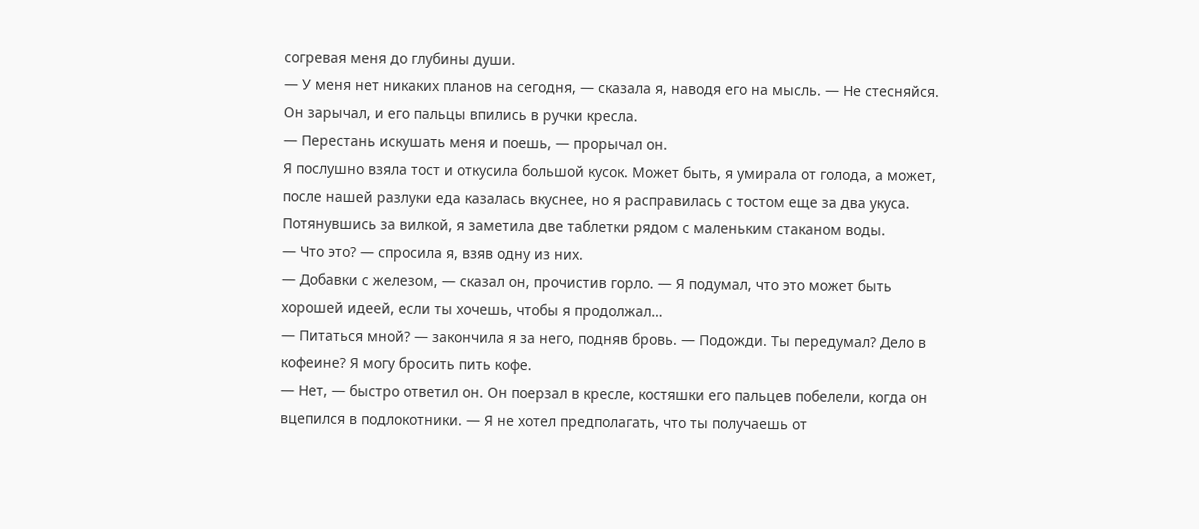согревая меня до глубины души.
― У меня нет никаких планов на сегодня, ― сказала я, наводя его на мысль. ― Не стесняйся.
Он зарычал, и его пальцы впились в ручки кресла.
― Перестань искушать меня и поешь, ― прорычал он.
Я послушно взяла тост и откусила большой кусок. Может быть, я умирала от голода, а может, после нашей разлуки еда казалась вкуснее, но я расправилась с тостом еще за два укуса. Потянувшись за вилкой, я заметила две таблетки рядом с маленьким стаканом воды.
― Что это? ― спросила я, взяв одну из них.
― Добавки с железом, ― сказал он, прочистив горло. ― Я подумал, что это может быть хорошей идеей, если ты хочешь, чтобы я продолжал…
― Питаться мной? ― закончила я за него, подняв бровь. ― Подожди. Ты передумал? Дело в кофеине? Я могу бросить пить кофе.
― Нет, ― быстро ответил он. Он поерзал в кресле, костяшки его пальцев побелели, когда он вцепился в подлокотники. ― Я не хотел предполагать, что ты получаешь от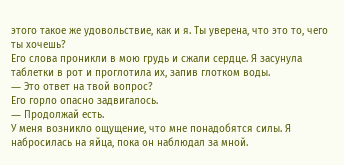этого такое же удовольствие, как и я. Ты уверена, что это то, чего ты хочешь?
Его слова проникли в мою грудь и сжали сердце. Я засунула таблетки в рот и проглотила их, запив глотком воды.
― Это ответ на твой вопрос?
Его горло опасно задвигалось.
― Продолжай есть.
У меня возникло ощущение, что мне понадобятся силы. Я набросилась на яйца, пока он наблюдал за мной.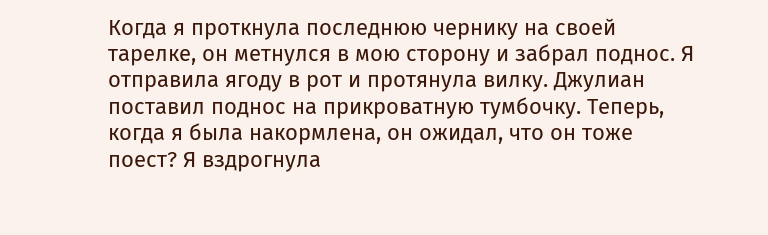Когда я проткнула последнюю чернику на своей тарелке, он метнулся в мою сторону и забрал поднос. Я отправила ягоду в рот и протянула вилку. Джулиан поставил поднос на прикроватную тумбочку. Теперь, когда я была накормлена, он ожидал, что он тоже поест? Я вздрогнула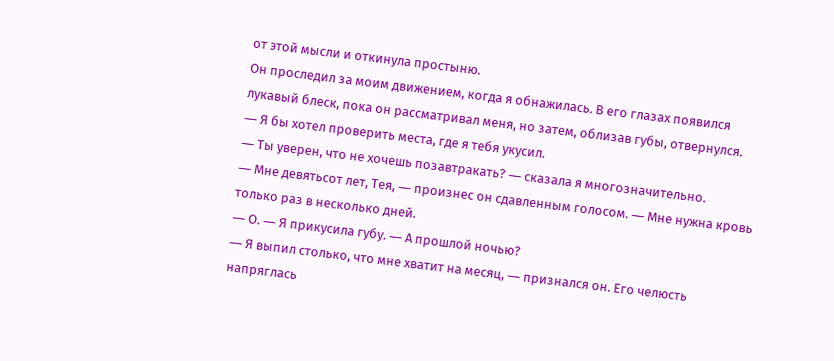от этой мысли и откинула простыню.
Он проследил за моим движением, когда я обнажилась. В его глазах появился лукавый блеск, пока он рассматривал меня, но затем, облизав губы, отвернулся.
― Я бы хотел проверить места, где я тебя укусил.
― Ты уверен, что не хочешь позавтракать? ― сказала я многозначительно.
― Мне девятьсот лет, Тея, ― произнес он сдавленным голосом. ― Мне нужна кровь только раз в несколько дней.
― О. ― Я прикусила губу. ― А прошлой ночью?
― Я выпил столько, что мне хватит на месяц, ― признался он. Его челюсть напряглась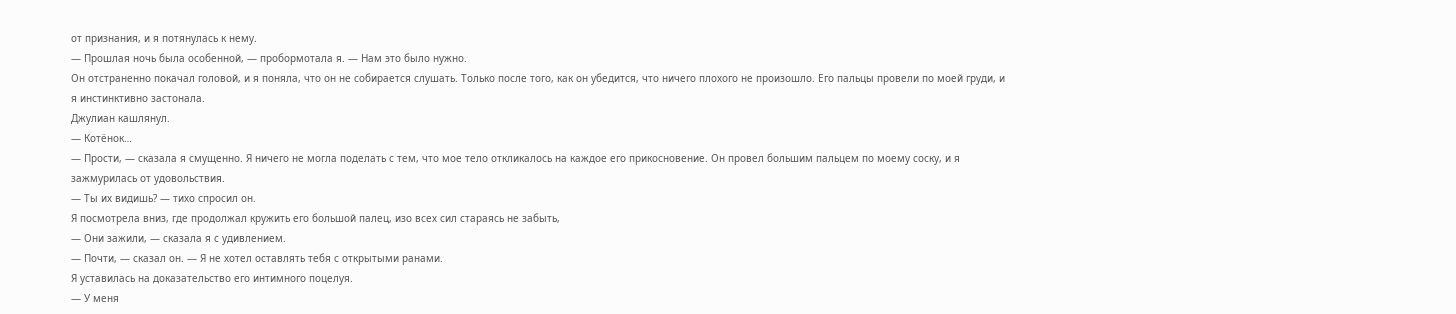от признания, и я потянулась к нему.
― Прошлая ночь была особенной, ― пробормотала я. ― Нам это было нужно.
Он отстраненно покачал головой, и я поняла, что он не собирается слушать. Только после того, как он убедится, что ничего плохого не произошло. Его пальцы провели по моей груди, и я инстинктивно застонала.
Джулиан кашлянул.
― Котёнок…
― Прости, ― сказала я смущенно. Я ничего не могла поделать с тем, что мое тело откликалось на каждое его прикосновение. Он провел большим пальцем по моему соску, и я зажмурилась от удовольствия.
― Ты их видишь? ― тихо спросил он.
Я посмотрела вниз, где продолжал кружить его большой палец, изо всех сил стараясь не забыть,
― Они зажили, ― сказала я с удивлением.
― Почти, ― сказал он. ― Я не хотел оставлять тебя с открытыми ранами.
Я уставилась на доказательство его интимного поцелуя.
― У меня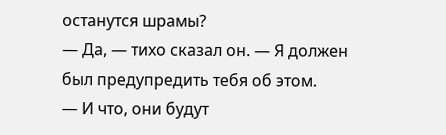останутся шрамы?
― Да, ― тихо сказал он. ― Я должен был предупредить тебя об этом.
― И что, они будут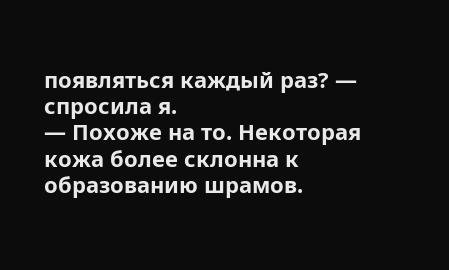появляться каждый раз? ― спросила я.
― Похоже на то. Некоторая кожа более склонна к образованию шрамов.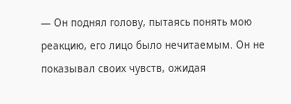― Он поднял голову, пытаясь понять мою реакцию, его лицо было нечитаемым. Он не показывал своих чувств, ожидая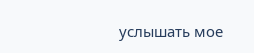услышать мое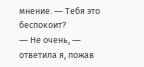мнение. ― Тебя это беспокоит?
― Не очень, ― ответила я, пожав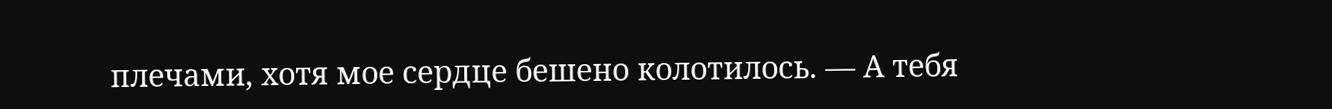плечами, хотя мое сердце бешено колотилось. ― А тебя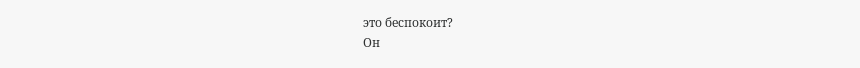это беспокоит?
Он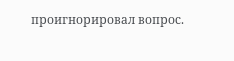проигнорировал вопрос.